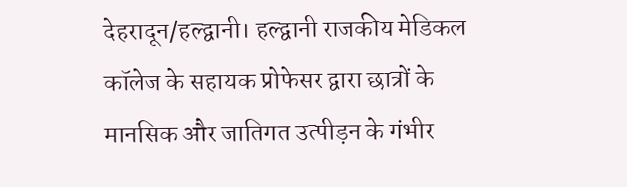देहरादून/हल्द्वानी। हल्द्वानी राजकीय मेडिकल कॉलेज के सहायक प्रोफेसर द्वारा छात्रों के मानसिक और जातिगत उत्पीड़न के गंभीर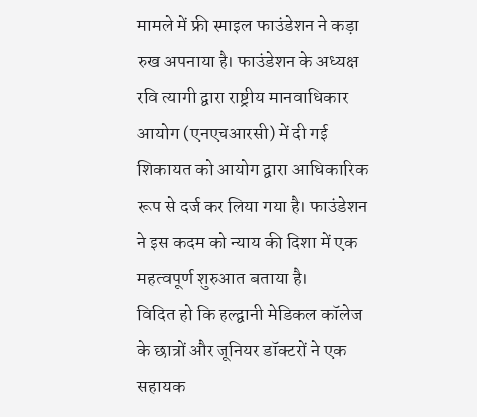मामले में फ्री स्माइल फाउंडेशन ने कड़ा रुख अपनाया है। फाउंडेशन के अध्यक्ष रवि त्यागी द्वारा राष्ट्रीय मानवाधिकार आयोग (एनएचआरसी) में दी गई शिकायत को आयोग द्वारा आधिकारिक रूप से दर्ज कर लिया गया है। फाउंडेशन ने इस कदम को न्याय की दिशा में एक महत्वपूर्ण शुरुआत बताया है।
विदित हो कि हल्द्वानी मेडिकल कॉलेज के छात्रों और जूनियर डॉक्टरों ने एक सहायक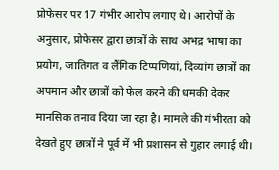प्रोफेसर पर 17 गंभीर आरोप लगाए थे। आरोपों के अनुसार, प्रोफेसर द्वारा छात्रों के साथ अभद्र भाषा का प्रयोग, जातिगत व लैंगिक टिप्पणियां, दिव्यांग छात्रों का अपमान और छात्रों को फेल करने की धमकी देकर मानसिक तनाव दिया जा रहा है। मामले की गंभीरता को देखते हुए छात्रों ने पूर्व में भी प्रशासन से गुहार लगाई थी।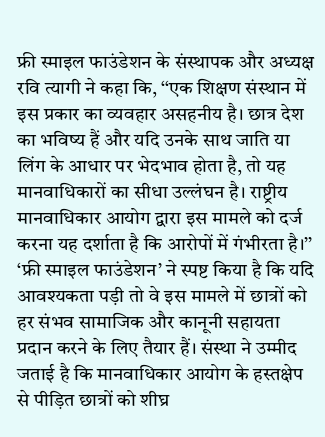फ्री स्माइल फाउंडेशन के संस्थापक और अध्यक्ष रवि त्यागी ने कहा कि, ‘‘एक शिक्षण संस्थान में इस प्रकार का व्यवहार असहनीय है। छात्र देश का भविष्य हैं और यदि उनके साथ जाति या लिंग के आधार पर भेदभाव होता है, तो यह मानवाधिकारों का सीधा उल्लंघन है। राष्ट्रीय मानवाधिकार आयोग द्वारा इस मामले को दर्ज करना यह दर्शाता है कि आरोपों में गंभीरता है।’’
‘फ्री स्माइल फाउंडेशन’ ने स्पष्ट किया है कि यदि आवश्यकता पड़ी तो वे इस मामले में छात्रों को हर संभव सामाजिक और कानूनी सहायता प्रदान करने के लिए तैयार हैं। संस्था ने उम्मीद जताई है कि मानवाधिकार आयोग के हस्तक्षेप से पीड़ित छात्रों को शीघ्र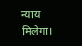न्याय मिलेगा।